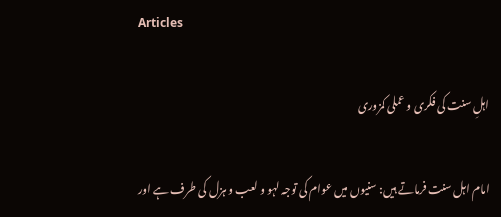Articles

اہلِ سنت کی فکری و عملی کمزوری

امام اہل سنت فرماتے ہیں: سنیوں میں عوام کی توجہ لہو و لعب و ہزل کی طرف ہے اور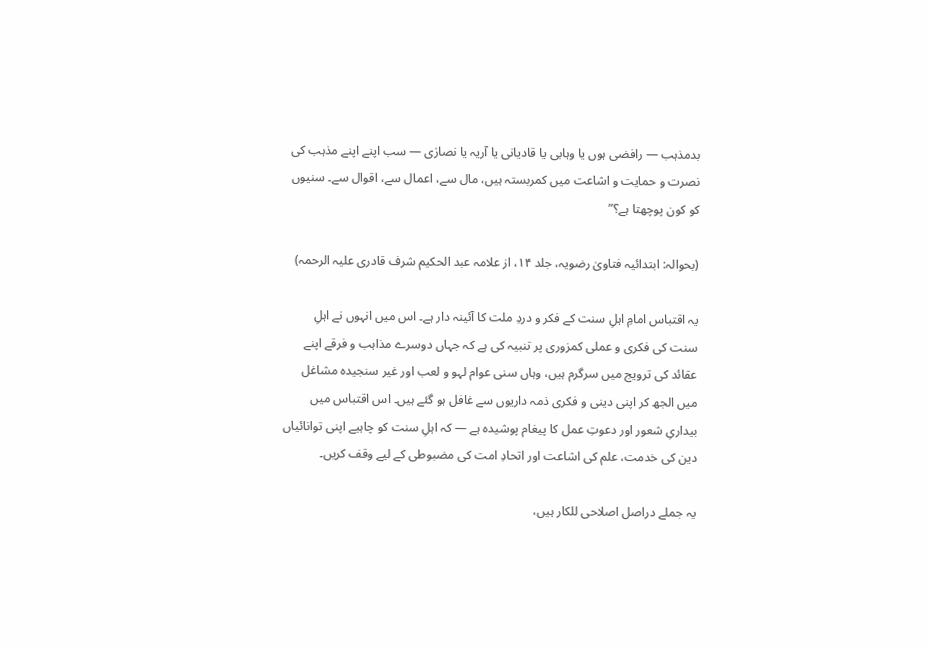بدمذہب — رافضی ہوں یا وہابی یا قادیانی یا آریہ یا نصارٰی — سب اپنے اپنے مذہب کی نصرت و حمایت و اشاعت میں کمربستہ ہیں، مال سے، اعمال سے، اقوال سے۔ سنیوں کو کون پوچھتا ہے؟”

(بحوالہ: ابتدائیہ فتاویٰ رضویہ، جلد ۱۴، از علامہ عبد الحکیم شرف قادری علیہ الرحمہ)

یہ اقتباس امامِ اہلِ سنت کے فکر و دردِ ملت کا آئینہ دار ہے۔ اس میں انہوں نے اہلِ سنت کی فکری و عملی کمزوری پر تنبیہ کی ہے کہ جہاں دوسرے مذاہب و فرقے اپنے عقائد کی ترویج میں سرگرم ہیں، وہاں سنی عوام لہو و لعب اور غیر سنجیدہ مشاغل میں الجھ کر اپنی دینی و فکری ذمہ داریوں سے غافل ہو گئے ہیں۔ اس اقتباس میں بیداریِ شعور اور دعوتِ عمل کا پیغام پوشیدہ ہے — کہ اہلِ سنت کو چاہیے اپنی توانائیاں دین کی خدمت، علم کی اشاعت اور اتحادِ امت کی مضبوطی کے لیے وقف کریں۔

یہ جملے دراصل اصلاحی للکار ہیں،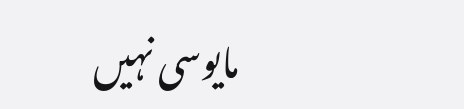مایوسی نہیں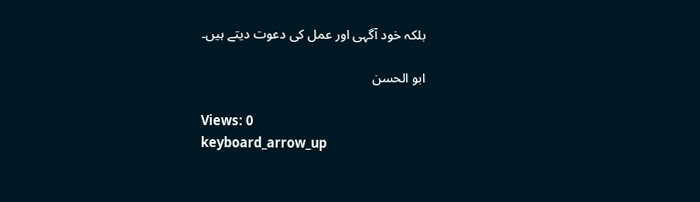بلکہ خود آگہی اور عمل کی دعوت دیتے ہیں۔

ابو الحسن

Views: 0
keyboard_arrow_up